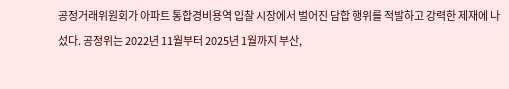공정거래위원회가 아파트 통합경비용역 입찰 시장에서 벌어진 담합 행위를 적발하고 강력한 제재에 나섰다. 공정위는 2022년 11월부터 2025년 1월까지 부산,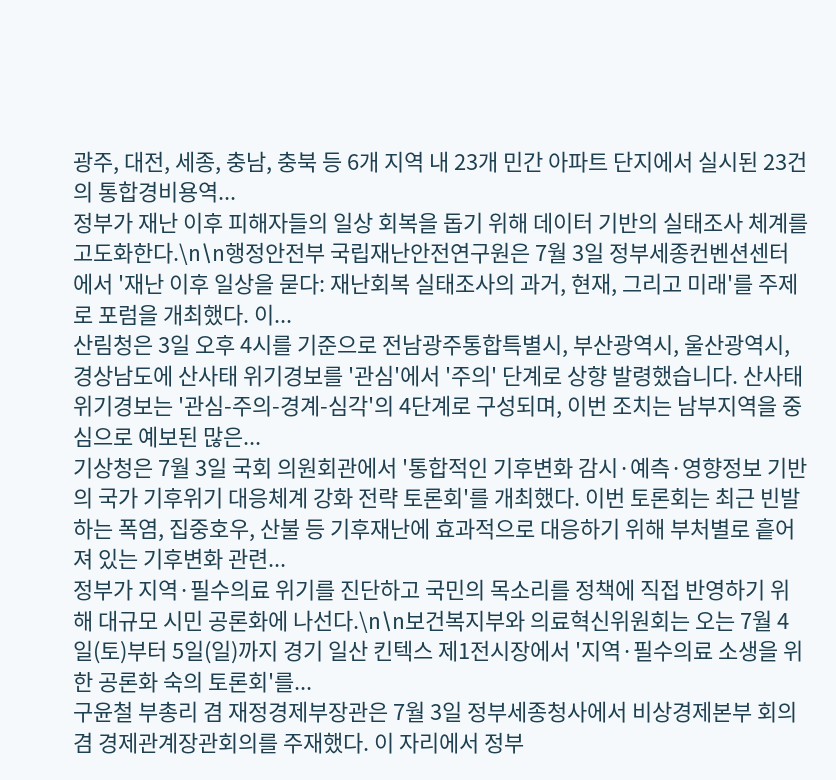광주, 대전, 세종, 충남, 충북 등 6개 지역 내 23개 민간 아파트 단지에서 실시된 23건의 통합경비용역...
정부가 재난 이후 피해자들의 일상 회복을 돕기 위해 데이터 기반의 실태조사 체계를 고도화한다.\n\n행정안전부 국립재난안전연구원은 7월 3일 정부세종컨벤션센터에서 '재난 이후 일상을 묻다: 재난회복 실태조사의 과거, 현재, 그리고 미래'를 주제로 포럼을 개최했다. 이...
산림청은 3일 오후 4시를 기준으로 전남광주통합특별시, 부산광역시, 울산광역시, 경상남도에 산사태 위기경보를 '관심'에서 '주의' 단계로 상향 발령했습니다. 산사태 위기경보는 '관심-주의-경계-심각'의 4단계로 구성되며, 이번 조치는 남부지역을 중심으로 예보된 많은...
기상청은 7월 3일 국회 의원회관에서 '통합적인 기후변화 감시·예측·영향정보 기반의 국가 기후위기 대응체계 강화 전략 토론회'를 개최했다. 이번 토론회는 최근 빈발하는 폭염, 집중호우, 산불 등 기후재난에 효과적으로 대응하기 위해 부처별로 흩어져 있는 기후변화 관련...
정부가 지역·필수의료 위기를 진단하고 국민의 목소리를 정책에 직접 반영하기 위해 대규모 시민 공론화에 나선다.\n\n보건복지부와 의료혁신위원회는 오는 7월 4일(토)부터 5일(일)까지 경기 일산 킨텍스 제1전시장에서 '지역·필수의료 소생을 위한 공론화 숙의 토론회'를...
구윤철 부총리 겸 재정경제부장관은 7월 3일 정부세종청사에서 비상경제본부 회의 겸 경제관계장관회의를 주재했다. 이 자리에서 정부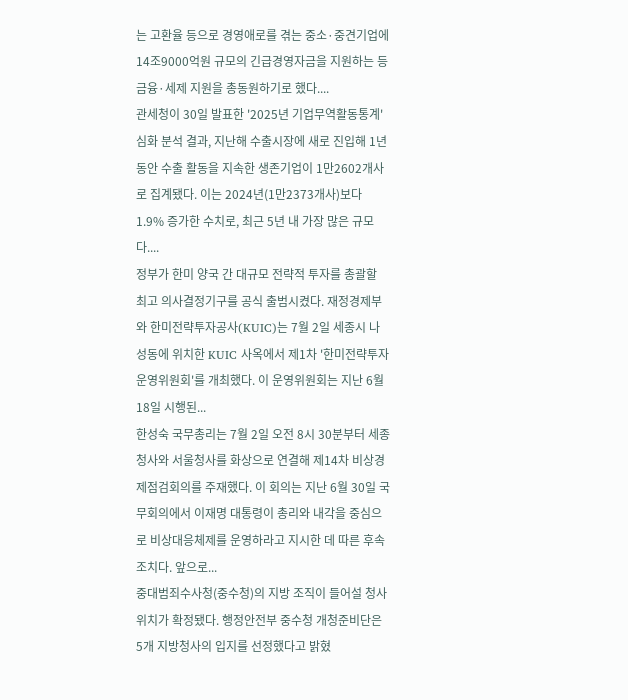는 고환율 등으로 경영애로를 겪는 중소·중견기업에 14조9000억원 규모의 긴급경영자금을 지원하는 등 금융·세제 지원을 총동원하기로 했다....
관세청이 30일 발표한 '2025년 기업무역활동통계' 심화 분석 결과, 지난해 수출시장에 새로 진입해 1년 동안 수출 활동을 지속한 생존기업이 1만2602개사로 집계됐다. 이는 2024년(1만2373개사)보다 1.9% 증가한 수치로, 최근 5년 내 가장 많은 규모다....
정부가 한미 양국 간 대규모 전략적 투자를 총괄할 최고 의사결정기구를 공식 출범시켰다. 재정경제부와 한미전략투자공사(KUIC)는 7월 2일 세종시 나성동에 위치한 KUIC 사옥에서 제1차 '한미전략투자 운영위원회'를 개최했다. 이 운영위원회는 지난 6월 18일 시행된...
한성숙 국무총리는 7월 2일 오전 8시 30분부터 세종청사와 서울청사를 화상으로 연결해 제14차 비상경제점검회의를 주재했다. 이 회의는 지난 6월 30일 국무회의에서 이재명 대통령이 총리와 내각을 중심으로 비상대응체제를 운영하라고 지시한 데 따른 후속 조치다. 앞으로...
중대범죄수사청(중수청)의 지방 조직이 들어설 청사 위치가 확정됐다. 행정안전부 중수청 개청준비단은 5개 지방청사의 입지를 선정했다고 밝혔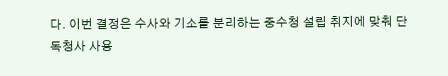다. 이번 결정은 수사와 기소를 분리하는 중수청 설립 취지에 맞춰 단독청사 사용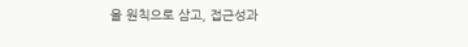을 원칙으로 삼고, 접근성과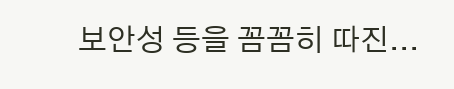보안성 등을 꼼꼼히 따진...